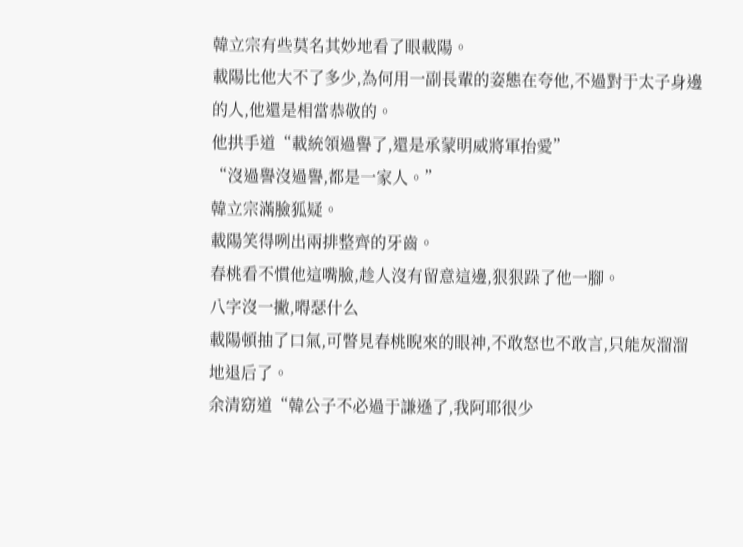韓立宗有些莫名其妙地看了眼載陽。
載陽比他大不了多少,為何用一副長輩的姿態在夸他,不過對于太子身邊的人,他還是相當恭敬的。
他拱手道“載統領過譽了,還是承蒙明威將軍抬愛”
“沒過譽沒過譽,都是一家人。”
韓立宗滿臉狐疑。
載陽笑得咧出兩排整齊的牙齒。
春桃看不慣他這嘴臉,趁人沒有留意這邊,狠狠跺了他一腳。
八字沒一撇,嘚瑟什么
載陽頓抽了口氣,可瞥見春桃睨來的眼神,不敢怒也不敢言,只能灰溜溜地退后了。
余清窈道“韓公子不必過于謙遜了,我阿耶很少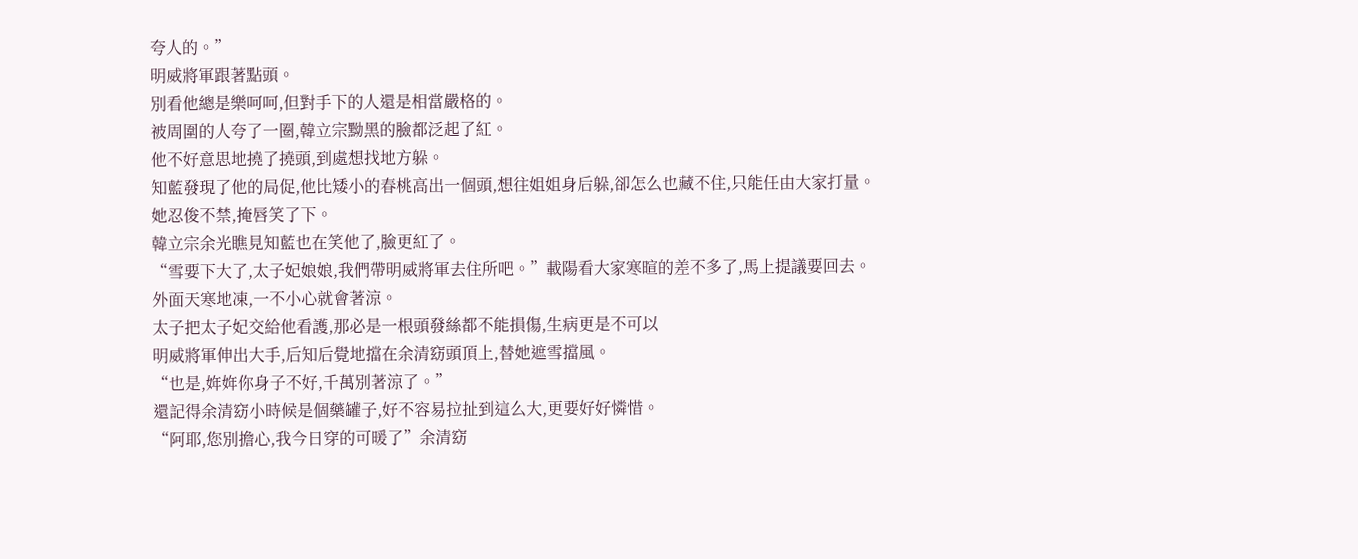夸人的。”
明威將軍跟著點頭。
別看他總是樂呵呵,但對手下的人還是相當嚴格的。
被周圍的人夸了一圈,韓立宗黝黑的臉都泛起了紅。
他不好意思地撓了撓頭,到處想找地方躲。
知藍發現了他的局促,他比矮小的春桃高出一個頭,想往姐姐身后躲,卻怎么也藏不住,只能任由大家打量。
她忍俊不禁,掩唇笑了下。
韓立宗余光瞧見知藍也在笑他了,臉更紅了。
“雪要下大了,太子妃娘娘,我們帶明威將軍去住所吧。”載陽看大家寒暄的差不多了,馬上提議要回去。
外面天寒地凍,一不小心就會著涼。
太子把太子妃交給他看護,那必是一根頭發絲都不能損傷,生病更是不可以
明威將軍伸出大手,后知后覺地擋在余清窈頭頂上,替她遮雪擋風。
“也是,姩姩你身子不好,千萬別著涼了。”
還記得余清窈小時候是個藥罐子,好不容易拉扯到這么大,更要好好憐惜。
“阿耶,您別擔心,我今日穿的可暖了”余清窈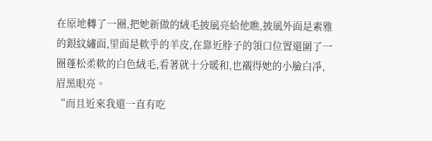在原地轉了一圈,把她新做的絨毛披風亮給他瞧,披風外面是素雅的銀紋繡面,里面是軟乎的羊皮,在靠近脖子的領口位置還圍了一圈蓬松柔軟的白色絨毛,看著就十分暖和,也襯得她的小臉白凈,眉黑眼亮。
“而且近來我還一直有吃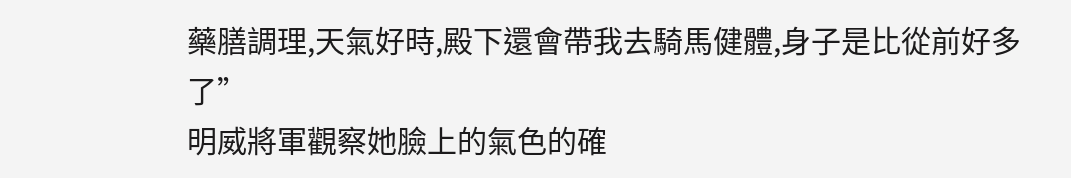藥膳調理,天氣好時,殿下還會帶我去騎馬健體,身子是比從前好多了”
明威將軍觀察她臉上的氣色的確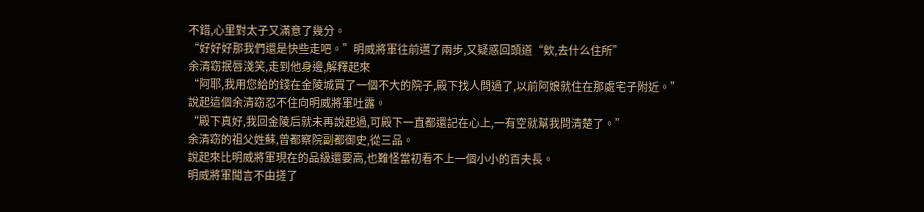不錯,心里對太子又滿意了幾分。
“好好好那我們還是快些走吧。”明威將軍往前邁了兩步,又疑惑回頭道“欸,去什么住所”
余清窈抿唇淺笑,走到他身邊,解釋起來
“阿耶,我用您給的錢在金陵城買了一個不大的院子,殿下找人問過了,以前阿娘就住在那處宅子附近。”
說起這個余清窈忍不住向明威將軍吐露。
“殿下真好,我回金陵后就未再說起過,可殿下一直都還記在心上,一有空就幫我問清楚了。”
余清窈的祖父姓蘇,曾都察院副都御史,從三品。
說起來比明威將軍現在的品級還要高,也難怪當初看不上一個小小的百夫長。
明威將軍聞言不由搓了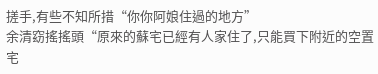搓手,有些不知所措“你你阿娘住過的地方”
余清窈搖搖頭“原來的蘇宅已經有人家住了,只能買下附近的空置宅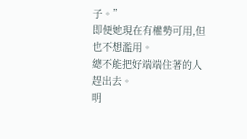子。”
即便她現在有權勢可用,但也不想濫用。
總不能把好端端住著的人趕出去。
明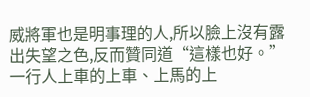威將軍也是明事理的人,所以臉上沒有露出失望之色,反而贊同道“這樣也好。”
一行人上車的上車、上馬的上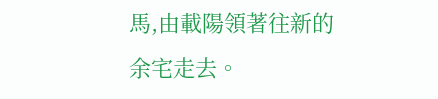馬,由載陽領著往新的余宅走去。